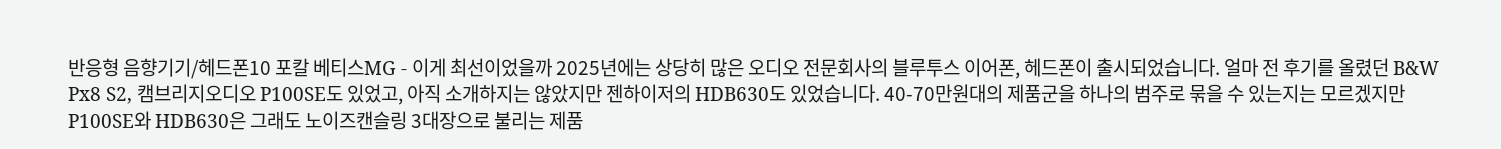반응형 음향기기/헤드폰10 포칼 베티스MG - 이게 최선이었을까 2025년에는 상당히 많은 오디오 전문회사의 블루투스 이어폰, 헤드폰이 출시되었습니다. 얼마 전 후기를 올렸던 B&W Px8 S2, 캠브리지오디오 P100SE도 있었고, 아직 소개하지는 않았지만 젠하이저의 HDB630도 있었습니다. 40-70만원대의 제품군을 하나의 범주로 묶을 수 있는지는 모르겠지만 P100SE와 HDB630은 그래도 노이즈캔슬링 3대장으로 불리는 제품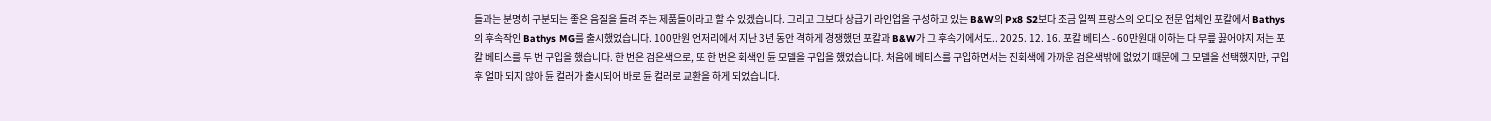들과는 분명히 구분되는 좋은 음질을 들려 주는 제품들이라고 할 수 있겠습니다. 그리고 그보다 상급기 라인업을 구성하고 있는 B&W의 Px8 S2보다 조금 일찍 프랑스의 오디오 전문 업체인 포칼에서 Bathys의 후속작인 Bathys MG를 출시했었습니다. 100만원 언저리에서 지난 3년 동안 격하게 경쟁했던 포칼과 B&W가 그 후속기에서도.. 2025. 12. 16. 포칼 베티스 - 60만원대 이하는 다 무릎 꿇어야지 저는 포칼 베티스를 두 번 구입을 했습니다. 한 번은 검은색으로, 또 한 번은 회색인 듄 모델을 구입을 했었습니다. 처음에 베티스를 구입하면서는 진회색에 가까운 검은색밖에 없었기 때문에 그 모델을 선택했지만, 구입 후 얼마 되지 않아 듄 컬러가 출시되어 바로 듄 컬러로 교환을 하게 되었습니다.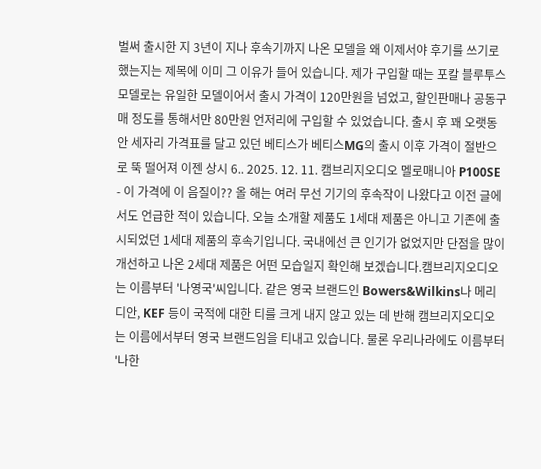벌써 출시한 지 3년이 지나 후속기까지 나온 모델을 왜 이제서야 후기를 쓰기로 했는지는 제목에 이미 그 이유가 들어 있습니다. 제가 구입할 때는 포칼 블루투스 모델로는 유일한 모델이어서 출시 가격이 120만원을 넘었고, 할인판매나 공동구매 정도를 통해서만 80만원 언저리에 구입할 수 있었습니다. 출시 후 꽤 오랫동안 세자리 가격표를 달고 있던 베티스가 베티스MG의 출시 이후 가격이 절반으로 뚝 떨어져 이젠 상시 6.. 2025. 12. 11. 캠브리지오디오 멜로매니아 P100SE - 이 가격에 이 음질이?? 올 해는 여러 무선 기기의 후속작이 나왔다고 이전 글에서도 언급한 적이 있습니다. 오늘 소개할 제품도 1세대 제품은 아니고 기존에 출시되었던 1세대 제품의 후속기입니다. 국내에선 큰 인기가 없었지만 단점을 많이 개선하고 나온 2세대 제품은 어떤 모습일지 확인해 보겠습니다.캠브리지오디오는 이름부터 '나영국'씨입니다. 같은 영국 브랜드인 Bowers&Wilkins나 메리디안, KEF 등이 국적에 대한 티를 크게 내지 않고 있는 데 반해 캠브리지오디오는 이름에서부터 영국 브랜드임을 티내고 있습니다. 물론 우리나라에도 이름부터 '나한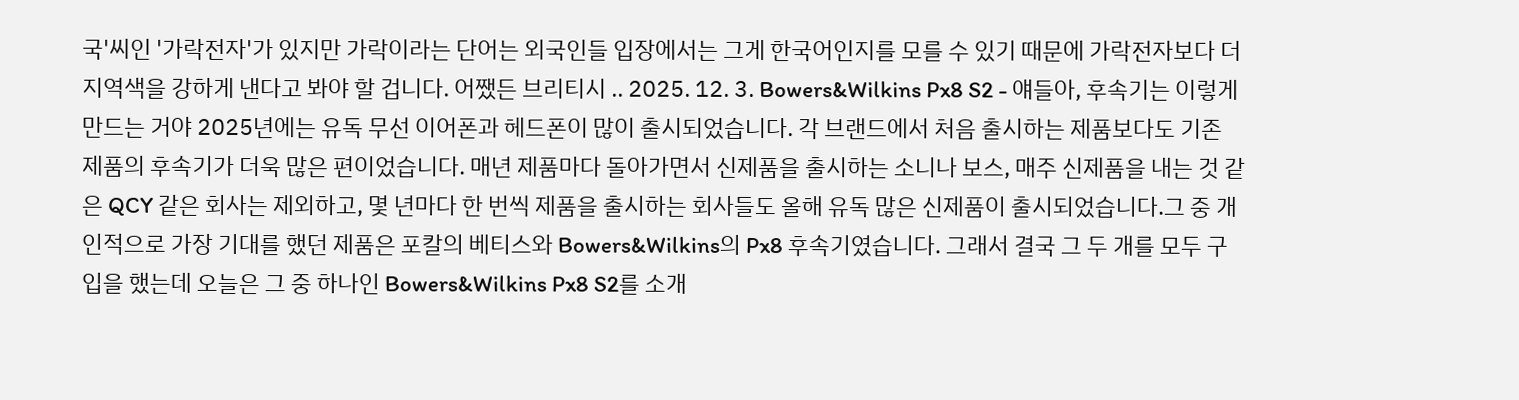국'씨인 '가락전자'가 있지만 가락이라는 단어는 외국인들 입장에서는 그게 한국어인지를 모를 수 있기 때문에 가락전자보다 더 지역색을 강하게 낸다고 봐야 할 겁니다. 어쨌든 브리티시 .. 2025. 12. 3. Bowers&Wilkins Px8 S2 - 얘들아, 후속기는 이렇게 만드는 거야 2025년에는 유독 무선 이어폰과 헤드폰이 많이 출시되었습니다. 각 브랜드에서 처음 출시하는 제품보다도 기존 제품의 후속기가 더욱 많은 편이었습니다. 매년 제품마다 돌아가면서 신제품을 출시하는 소니나 보스, 매주 신제품을 내는 것 같은 QCY 같은 회사는 제외하고, 몇 년마다 한 번씩 제품을 출시하는 회사들도 올해 유독 많은 신제품이 출시되었습니다.그 중 개인적으로 가장 기대를 했던 제품은 포칼의 베티스와 Bowers&Wilkins의 Px8 후속기였습니다. 그래서 결국 그 두 개를 모두 구입을 했는데 오늘은 그 중 하나인 Bowers&Wilkins Px8 S2를 소개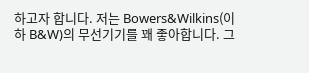하고자 합니다. 저는 Bowers&Wilkins(이하 B&W)의 무선기기를 꽤 좋아합니다. 그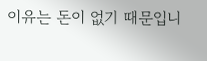이유는 돈이 없기 때문입니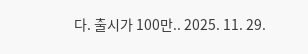다. 출시가 100만.. 2025. 11. 29.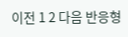이전 1 2 다음 반응형